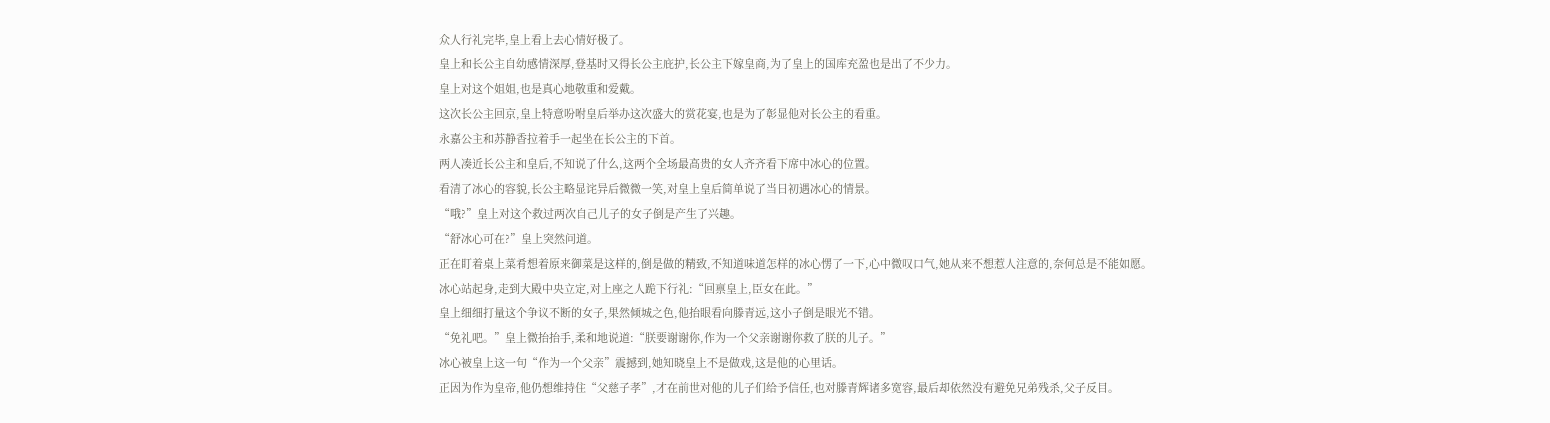众人行礼完毕,皇上看上去心情好极了。
皇上和长公主自幼感情深厚,登基时又得长公主庇护,长公主下嫁皇商,为了皇上的国库充盈也是出了不少力。
皇上对这个姐姐,也是真心地敬重和爱戴。
这次长公主回京,皇上特意吩咐皇后举办这次盛大的赏花宴,也是为了彰显他对长公主的看重。
永嘉公主和苏静香拉着手一起坐在长公主的下首。
两人凑近长公主和皇后,不知说了什么,这两个全场最高贵的女人齐齐看下席中冰心的位置。
看清了冰心的容貌,长公主略显诧异后微微一笑,对皇上皇后简单说了当日初遇冰心的情景。
“哦?”皇上对这个救过两次自己儿子的女子倒是产生了兴趣。
“舒冰心可在?”皇上突然问道。
正在盯着桌上菜肴想着原来御菜是这样的,倒是做的精致,不知道味道怎样的冰心愣了一下,心中微叹口气,她从来不想惹人注意的,奈何总是不能如愿。
冰心站起身,走到大殿中央立定,对上座之人跪下行礼:“回禀皇上,臣女在此。”
皇上细细打量这个争议不断的女子,果然倾城之色,他抬眼看向滕青远,这小子倒是眼光不错。
“免礼吧。”皇上微抬抬手,柔和地说道:“朕要谢谢你,作为一个父亲谢谢你救了朕的儿子。”
冰心被皇上这一句“作为一个父亲”震撼到,她知晓皇上不是做戏,这是他的心里话。
正因为作为皇帝,他仍想维持住“父慈子孝”,才在前世对他的儿子们给予信任,也对滕青辉诸多宽容,最后却依然没有避免兄弟残杀,父子反目。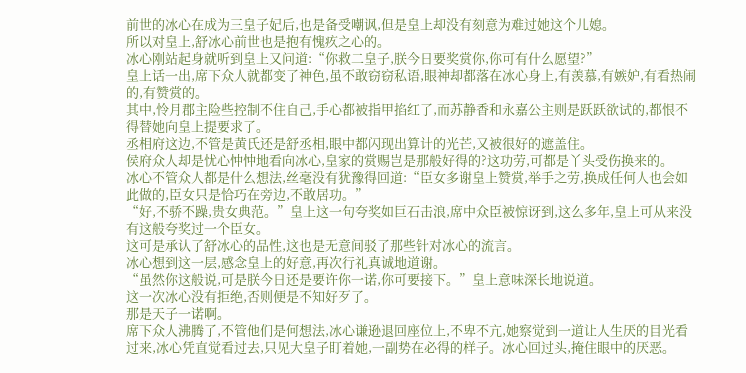前世的冰心在成为三皇子妃后,也是备受嘲讽,但是皇上却没有刻意为难过她这个儿媳。
所以对皇上,舒冰心前世也是抱有愧疚之心的。
冰心刚站起身就听到皇上又问道:“你救二皇子,朕今日要奖赏你,你可有什么愿望?”
皇上话一出,席下众人就都变了神色,虽不敢窃窃私语,眼神却都落在冰心身上,有羡慕,有嫉妒,有看热闹的,有赞赏的。
其中,怜月郡主险些控制不住自己,手心都被指甲掐红了,而苏静香和永嘉公主则是跃跃欲试的,都恨不得替她向皇上提要求了。
丞相府这边,不管是黄氏还是舒丞相,眼中都闪现出算计的光芒,又被很好的遮盖住。
侯府众人却是忧心忡忡地看向冰心,皇家的赏赐岂是那般好得的?这功劳,可都是丫头受伤换来的。
冰心不管众人都是什么想法,丝毫没有犹豫得回道:“臣女多谢皇上赞赏,举手之劳,换成任何人也会如此做的,臣女只是恰巧在旁边,不敢居功。”
“好,不骄不躁,贵女典范。”皇上这一句夸奖如巨石击浪,席中众臣被惊讶到,这么多年,皇上可从来没有这般夸奖过一个臣女。
这可是承认了舒冰心的品性,这也是无意间驳了那些针对冰心的流言。
冰心想到这一层,感念皇上的好意,再次行礼真诚地道谢。
“虽然你这般说,可是朕今日还是要许你一诺,你可要接下。”皇上意味深长地说道。
这一次冰心没有拒绝,否则便是不知好歹了。
那是天子一诺啊。
席下众人沸腾了,不管他们是何想法,冰心谦逊退回座位上,不卑不亢,她察觉到一道让人生厌的目光看过来,冰心凭直觉看过去,只见大皇子盯着她,一副势在必得的样子。冰心回过头,掩住眼中的厌恶。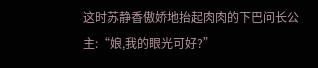这时苏静香傲娇地抬起肉肉的下巴问长公主:“娘,我的眼光可好?”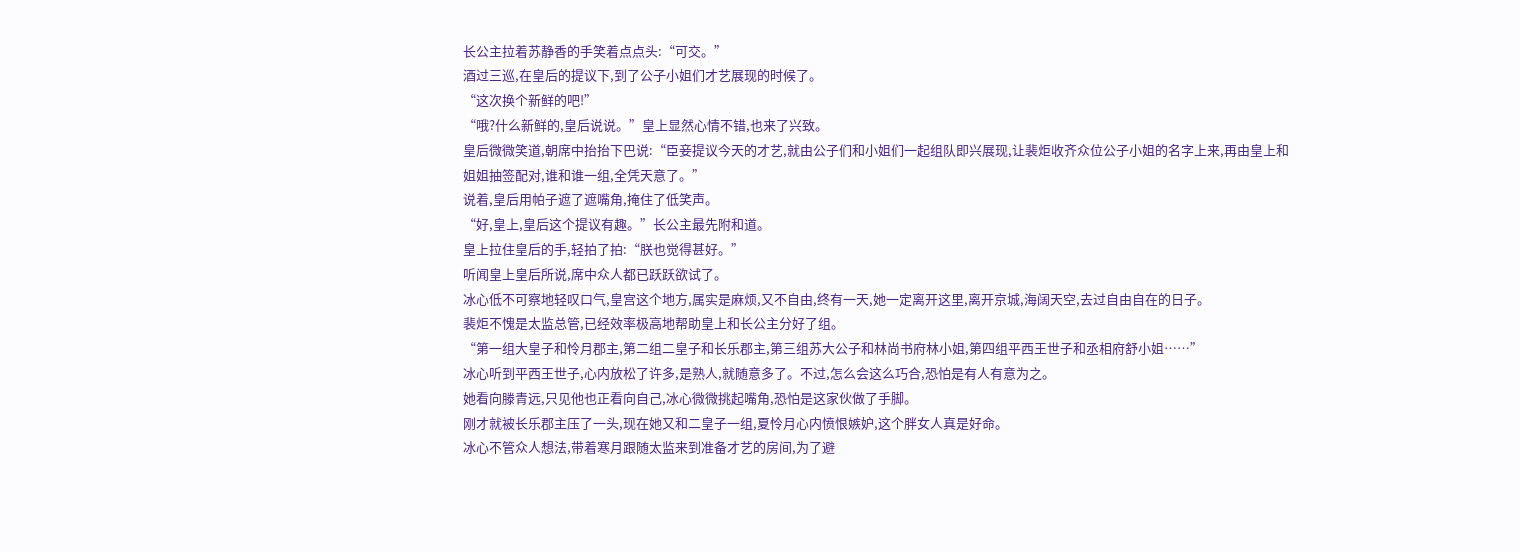长公主拉着苏静香的手笑着点点头:“可交。”
酒过三巡,在皇后的提议下,到了公子小姐们才艺展现的时候了。
“这次换个新鲜的吧!”
“哦?什么新鲜的,皇后说说。”皇上显然心情不错,也来了兴致。
皇后微微笑道,朝席中抬抬下巴说:“臣妾提议今天的才艺,就由公子们和小姐们一起组队即兴展现,让裴炬收齐众位公子小姐的名字上来,再由皇上和姐姐抽签配对,谁和谁一组,全凭天意了。”
说着,皇后用帕子遮了遮嘴角,掩住了低笑声。
“好,皇上,皇后这个提议有趣。”长公主最先附和道。
皇上拉住皇后的手,轻拍了拍:“朕也觉得甚好。”
听闻皇上皇后所说,席中众人都已跃跃欲试了。
冰心低不可察地轻叹口气,皇宫这个地方,属实是麻烦,又不自由,终有一天,她一定离开这里,离开京城,海阔天空,去过自由自在的日子。
裴炬不愧是太监总管,已经效率极高地帮助皇上和长公主分好了组。
“第一组大皇子和怜月郡主,第二组二皇子和长乐郡主,第三组苏大公子和林尚书府林小姐,第四组平西王世子和丞相府舒小姐……”
冰心听到平西王世子,心内放松了许多,是熟人,就随意多了。不过,怎么会这么巧合,恐怕是有人有意为之。
她看向滕青远,只见他也正看向自己,冰心微微挑起嘴角,恐怕是这家伙做了手脚。
刚才就被长乐郡主压了一头,现在她又和二皇子一组,夏怜月心内愤恨嫉妒,这个胖女人真是好命。
冰心不管众人想法,带着寒月跟随太监来到准备才艺的房间,为了避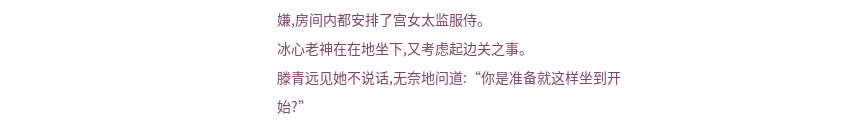嫌,房间内都安排了宫女太监服侍。
冰心老神在在地坐下,又考虑起边关之事。
滕青远见她不说话,无奈地问道:“你是准备就这样坐到开始?”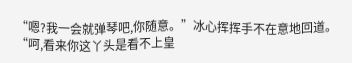“嗯?我一会就弹琴吧,你随意。”冰心挥挥手不在意地回道。
“呵,看来你这丫头是看不上皇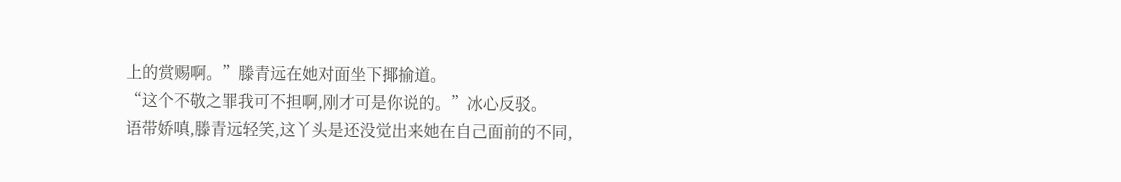上的赏赐啊。”滕青远在她对面坐下揶揄道。
“这个不敬之罪我可不担啊,刚才可是你说的。”冰心反驳。
语带娇嗔,滕青远轻笑,这丫头是还没觉出来她在自己面前的不同,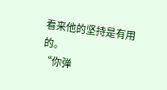看来他的坚持是有用的。
“你弹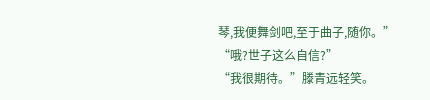琴,我便舞剑吧,至于曲子,随你。”
“哦?世子这么自信?”
“我很期待。”滕青远轻笑。